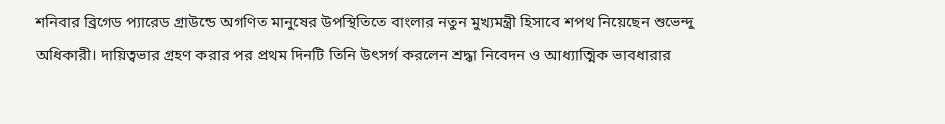শনিবার ব্রিগেড প্যারেড গ্রাউন্ডে অগণিত মানুষের উপস্থিতিতে বাংলার নতুন মুখ্যমন্ত্রী হিসাবে শপথ নিয়েছেন শুভেন্দু অধিকারী। দায়িত্বভার গ্রহণ করার পর প্রথম দিনটি তিনি উৎসর্গ করলেন শ্রদ্ধা নিবেদন ও আধ্যাত্মিক ভাবধারার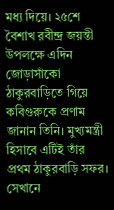মধ্য দিয়ে। ২৫শে বৈশাখ রবীন্দ্র জয়ন্তী উপলক্ষে এদিন জোড়াসাঁকো ঠাকুরবাড়িতে গিয়ে কবিগুরুকে প্রণাম জানান তিনি। মুখ্যমন্ত্রী হিসাবে এটিই তাঁর প্রথম ঠাকুরবাড়ি সফর। সেখানে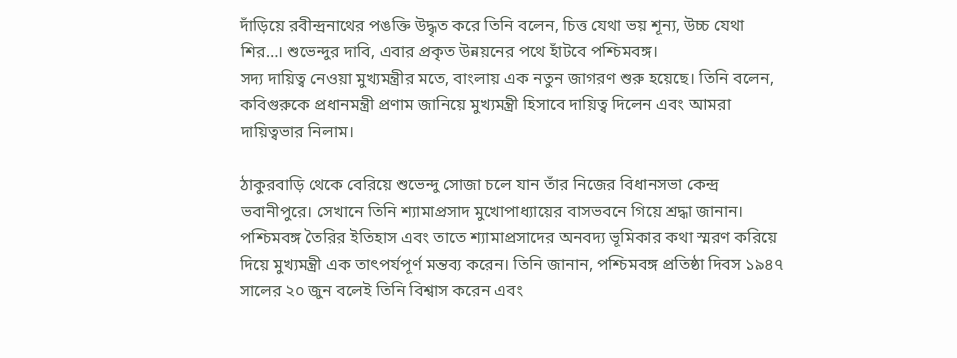দাঁড়িয়ে রবীন্দ্রনাথের পঙক্তি উদ্ধৃত করে তিনি বলেন, চিত্ত যেথা ভয় শূন্য, উচ্চ যেথা শির…। শুভেন্দুর দাবি, এবার প্রকৃত উন্নয়নের পথে হাঁটবে পশ্চিমবঙ্গ।
সদ্য দায়িত্ব নেওয়া মুখ্যমন্ত্রীর মতে, বাংলায় এক নতুন জাগরণ শুরু হয়েছে। তিনি বলেন, কবিগুরুকে প্রধানমন্ত্রী প্রণাম জানিয়ে মুখ্যমন্ত্রী হিসাবে দায়িত্ব দিলেন এবং আমরা দায়িত্বভার নিলাম।

ঠাকুরবাড়ি থেকে বেরিয়ে শুভেন্দু সোজা চলে যান তাঁর নিজের বিধানসভা কেন্দ্র ভবানীপুরে। সেখানে তিনি শ্যামাপ্রসাদ মুখোপাধ্যায়ের বাসভবনে গিয়ে শ্রদ্ধা জানান। পশ্চিমবঙ্গ তৈরির ইতিহাস এবং তাতে শ্যামাপ্রসাদের অনবদ্য ভূমিকার কথা স্মরণ করিয়ে দিয়ে মুখ্যমন্ত্রী এক তাৎপর্যপূর্ণ মন্তব্য করেন। তিনি জানান, পশ্চিমবঙ্গ প্রতিষ্ঠা দিবস ১৯৪৭ সালের ২০ জুন বলেই তিনি বিশ্বাস করেন এবং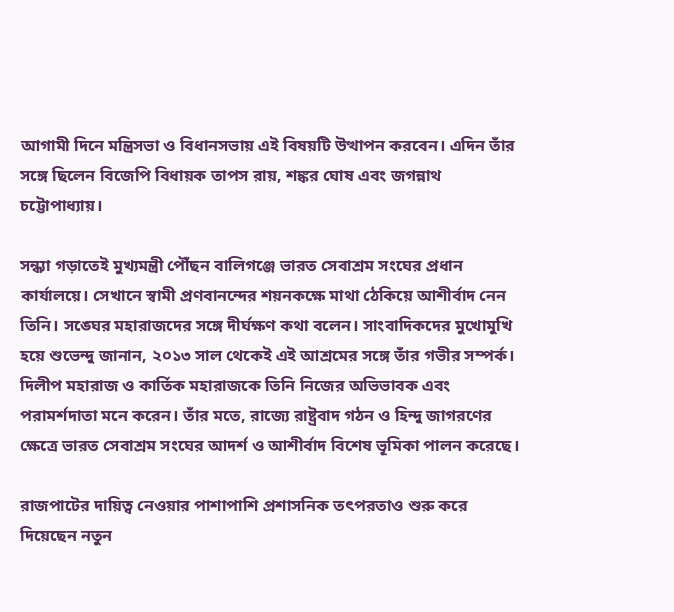আগামী দিনে মন্ত্রিসভা ও বিধানসভায় এই বিষয়টি উত্থাপন করবেন। এদিন তাঁর সঙ্গে ছিলেন বিজেপি বিধায়ক তাপস রায়, শঙ্কর ঘোষ এবং জগন্নাথ চট্টোপাধ্যায়।

সন্ধ্যা গড়াতেই মুখ্যমন্ত্রী পৌঁছন বালিগঞ্জে ভারত সেবাশ্রম সংঘের প্রধান কার্যালয়ে। সেখানে স্বামী প্রণবানন্দের শয়নকক্ষে মাথা ঠেকিয়ে আশীর্বাদ নেন তিনি। সঙ্ঘের মহারাজদের সঙ্গে দীর্ঘক্ষণ কথা বলেন। সাংবাদিকদের মুখোমুখি হয়ে শুভেন্দু জানান, ২০১৩ সাল থেকেই এই আশ্রমের সঙ্গে তাঁর গভীর সম্পর্ক। দিলীপ মহারাজ ও কার্তিক মহারাজকে তিনি নিজের অভিভাবক এবং পরামর্শদাতা মনে করেন। তাঁর মতে, রাজ্যে রাষ্ট্রবাদ গঠন ও হিন্দু জাগরণের ক্ষেত্রে ভারত সেবাশ্রম সংঘের আদর্শ ও আশীর্বাদ বিশেষ ভূমিকা পালন করেছে।

রাজপাটের দায়িত্ব নেওয়ার পাশাপাশি প্রশাসনিক তৎপরতাও শুরু করে দিয়েছেন নতুন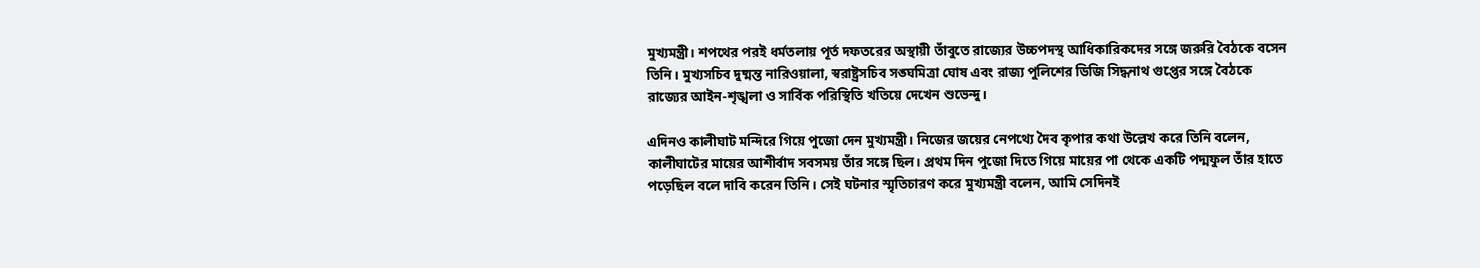মুখ্যমন্ত্রী। শপথের পরই ধর্মতলায় পূর্ত দফতরের অস্থায়ী তাঁবুতে রাজ্যের উচ্চপদস্থ আধিকারিকদের সঙ্গে জরুরি বৈঠকে বসেন তিনি। মুখ্যসচিব দুষ্মন্ত নারিওয়ালা, স্বরাষ্ট্রসচিব সঙ্ঘমিত্রা ঘোষ এবং রাজ্য পুলিশের ডিজি সিদ্ধনাথ গুপ্তের সঙ্গে বৈঠকে রাজ্যের আইন-শৃঙ্খলা ও সার্বিক পরিস্থিতি খতিয়ে দেখেন শুভেন্দু।

এদিনও কালীঘাট মন্দিরে গিয়ে পুজো দেন মুখ্যমন্ত্রী। নিজের জয়ের নেপথ্যে দৈব কৃপার কথা উল্লেখ করে তিনি বলেন, কালীঘাটের মায়ের আশীর্বাদ সবসময় তাঁর সঙ্গে ছিল। প্রথম দিন পুজো দিতে গিয়ে মায়ের পা থেকে একটি পদ্মফুল তাঁর হাতে পড়েছিল বলে দাবি করেন তিনি। সেই ঘটনার স্মৃতিচারণ করে মুখ্যমন্ত্রী বলেন, আমি সেদিনই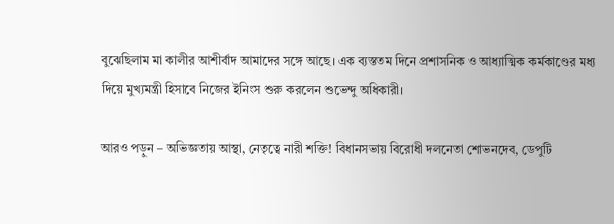বুঝেছিলাম মা কালীর আশীর্বাদ আমাদের সঙ্গে আছে। এক ব্যস্ততম দিনে প্রশাসনিক ও আধ্যাত্মিক কর্মকাণ্ডের মধ্য দিয়ে মুখ্যমন্ত্রী হিসাবে নিজের ইনিংস শুরু করলেন শুভেন্দু অধিকারী।

আরও পড়ুন – অভিজ্ঞতায় আস্থা, নেতৃত্বে নারী শক্তি! বিধানসভায় বিরোধী দলনেতা শোভনদেব, ডেপুটি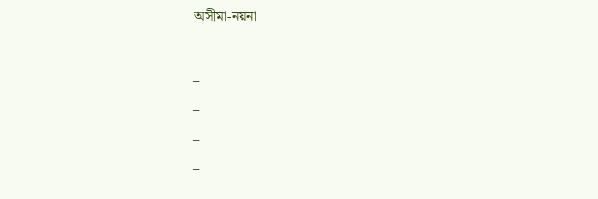অসীমা-নয়না

_
_
_
_